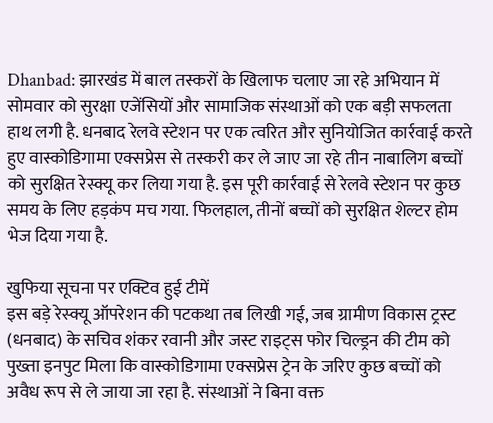Dhanbad: झारखंड में बाल तस्करों के खिलाफ चलाए जा रहे अभियान में सोमवार को सुरक्षा एजेंसियों और सामाजिक संस्थाओं को एक बड़ी सफलता हाथ लगी है. धनबाद रेलवे स्टेशन पर एक त्वरित और सुनियोजित कार्रवाई करते हुए वास्कोडिगामा एक्सप्रेस से तस्करी कर ले जाए जा रहे तीन नाबालिग बच्चों को सुरक्षित रेस्क्यू कर लिया गया है. इस पूरी कार्रवाई से रेलवे स्टेशन पर कुछ समय के लिए हड़कंप मच गया. फिलहाल, तीनों बच्चों को सुरक्षित शेल्टर होम भेज दिया गया है.

खुफिया सूचना पर एक्टिव हुई टीमें
इस बड़े रेस्क्यू ऑपरेशन की पटकथा तब लिखी गई, जब ग्रामीण विकास ट्रस्ट (धनबाद) के सचिव शंकर रवानी और जस्ट राइट्स फोर चिल्ड्रन की टीम को पुख्ता इनपुट मिला कि वास्कोडिगामा एक्सप्रेस ट्रेन के जरिए कुछ बच्चों को अवैध रूप से ले जाया जा रहा है. संस्थाओं ने बिना वक्त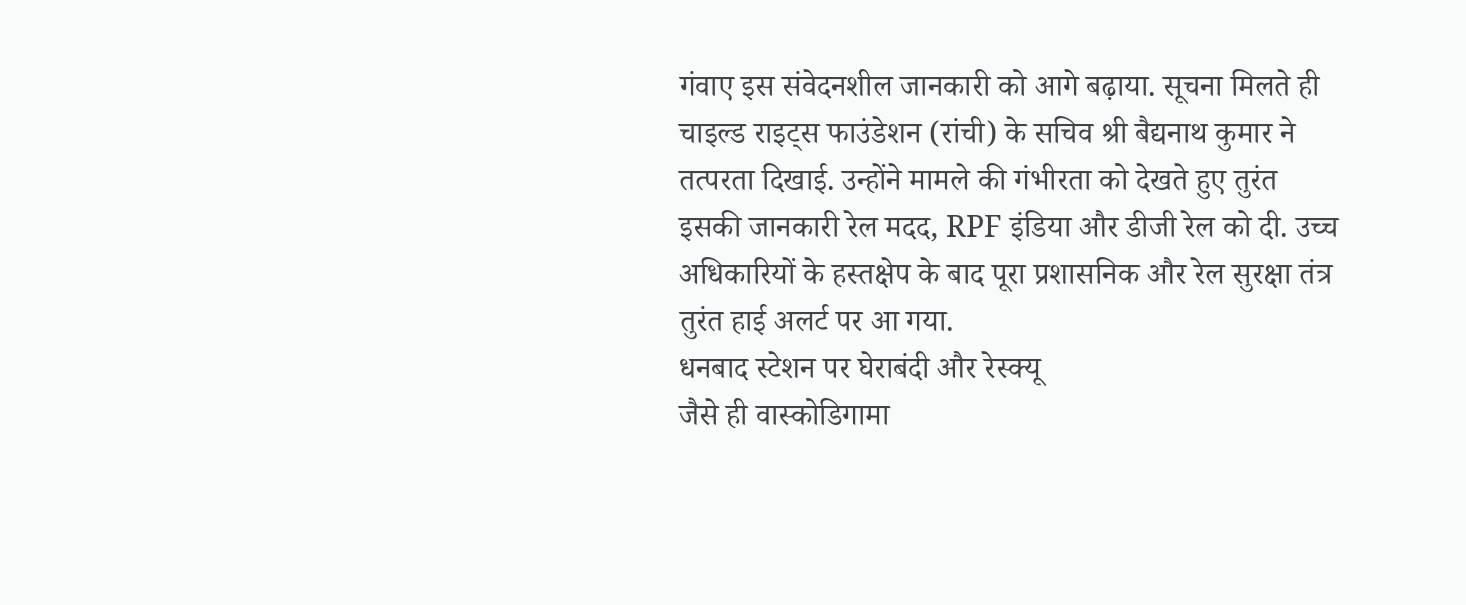गंवाए इस संवेदनशील जानकारी को आगे बढ़ाया. सूचना मिलते ही चाइल्ड राइट्स फाउंडेशन (रांची) के सचिव श्री बैद्यनाथ कुमार ने तत्परता दिखाई. उन्होंने मामले की गंभीरता को देखते हुए तुरंत इसकी जानकारी रेल मदद, RPF इंडिया और डीजी रेल को दी. उच्च अधिकारियों के हस्तक्षेप के बाद पूरा प्रशासनिक और रेल सुरक्षा तंत्र तुरंत हाई अलर्ट पर आ गया.
धनबाद स्टेशन पर घेराबंदी और रेस्क्यू
जैसे ही वास्कोडिगामा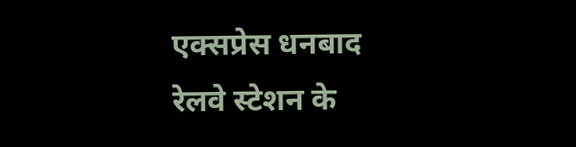एक्सप्रेस धनबाद रेलवे स्टेशन के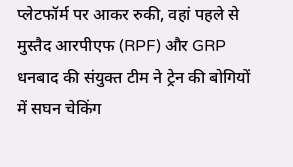प्लेटफॉर्म पर आकर रुकी, वहां पहले से मुस्तैद आरपीएफ (RPF) और GRP धनबाद की संयुक्त टीम ने ट्रेन की बोगियों में सघन चेकिंग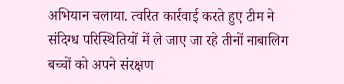अभियान चलाया. त्वरित कार्रवाई करते हुए टीम ने संदिग्ध परिस्थितियों में ले जाए जा रहे तीनों नाबालिग बच्चों को अपने संरक्षण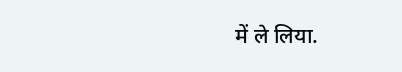में ले लिया.